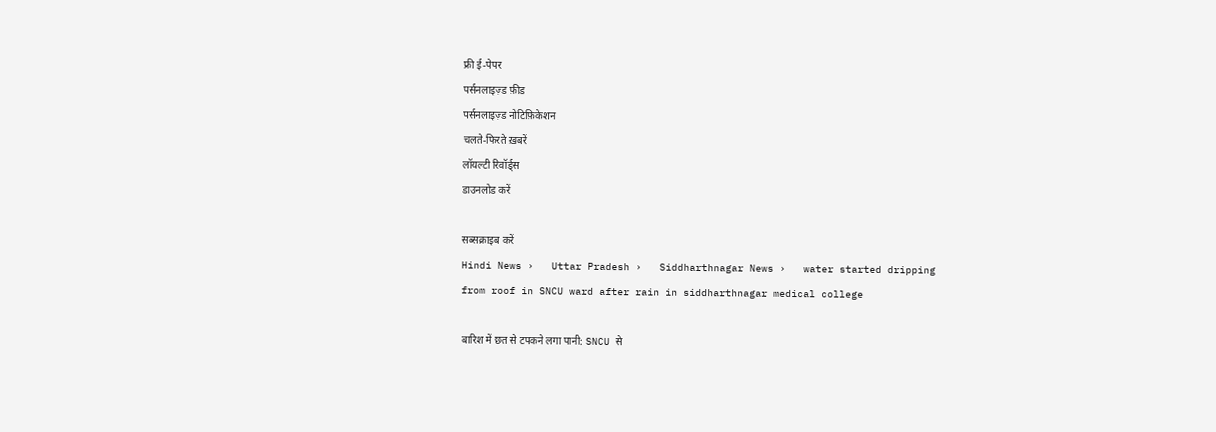फ्री ई-पेपर
पर्सनलाइज़्ड फ़ीड
पर्सनलाइज़्ड नोटिफ़िकेशन
चलते-फिरते ख़बरें
लॉयल्टी रिवॉर्ड्स
डाउनलोड करें

सब्सक्राइब करें
Hindi News ›   Uttar Pradesh ›   Siddharthnagar News ›   water started dripping from roof in SNCU ward after rain in siddharthnagar medical college

बारिश में छत से टपकने लगा पानी: SNCU से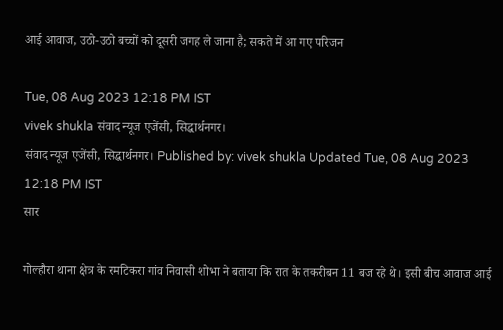आई आवाज, उठो-उठो बच्चों को दूसरी जगह ले जाना है; सकते में आ गए परिजन

Tue, 08 Aug 2023 12:18 PM IST
vivek shukla संवाद न्यूज एजेंसी, सिद्धार्थनगर।
संवाद न्यूज एजेंसी, सिद्धार्थनगर। Published by: vivek shukla Updated Tue, 08 Aug 2023 12:18 PM IST
सार

गोल्हौरा थाना क्षेत्र के रमटिकरा गांव निवासी शोभा ने बताया कि रात के तकरीबन 11 बज रहे थे। इसी बीच आवाज आई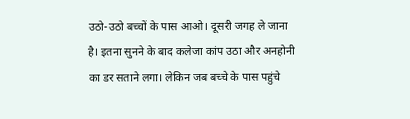उठो-उठो बच्चों के पास आओ। दूसरी जगह ले जाना है। इतना सुनने के बाद कलेजा कांप उठा और अनहोनी का डर सताने लगा। लेकिन जब बच्चे के पास पहुंचे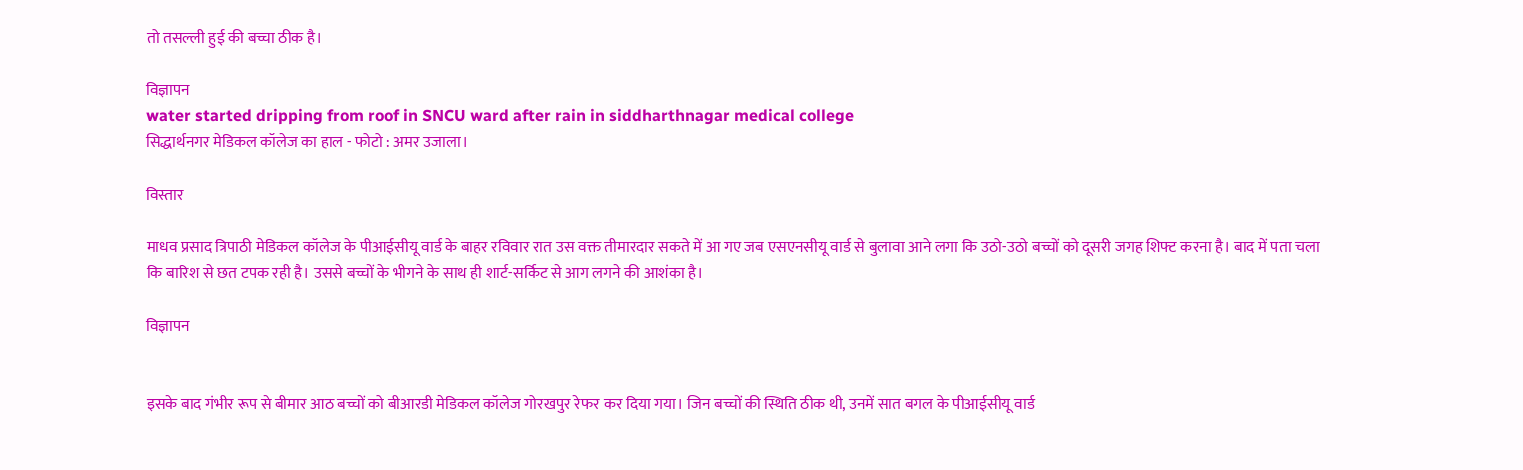तो तसल्ली हुई की बच्चा ठीक है।

विज्ञापन
water started dripping from roof in SNCU ward after rain in siddharthnagar medical college
सिद्धार्थनगर मेडिकल कॉलेज का हाल - फोटो : अमर उजाला।

विस्तार

माधव प्रसाद त्रिपाठी मेडिकल कॉलेज के पीआईसीयू वार्ड के बाहर रविवार रात उस वक्त तीमारदार सकते में आ गए जब एसएनसीयू वार्ड से बुलावा आने लगा कि उठो-उठो बच्चों को दूसरी जगह शिफ्ट करना है। बाद में पता चला कि बारिश से छत टपक रही है। उससे बच्चों के भीगने के साथ ही शार्ट-सर्किट से आग लगने की आशंका है।

विज्ञापन


इसके बाद गंभीर रूप से बीमार आठ बच्चों को बीआरडी मेडिकल कॉलेज गोरखपुर रेफर कर दिया गया। जिन बच्चों की स्थिति ठीक थी, उनमें सात बगल के पीआईसीयू वार्ड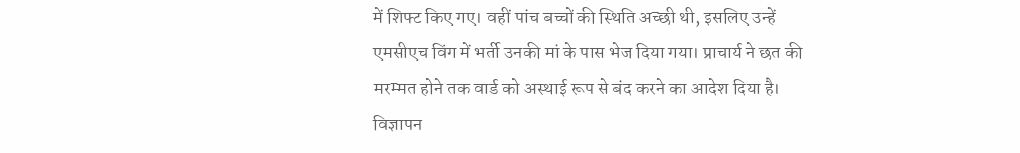में शिफ्ट किए गए। वहीं पांच बच्चों की स्थिति अच्छी थी, इसलिए उन्हें एमसीएच विंग में भर्ती उनकी मां के पास भेज दिया गया। प्राचार्य ने छत की मरम्मत होने तक वार्ड को अस्थाई रूप से बंद करने का आदेश दिया है।
विज्ञापन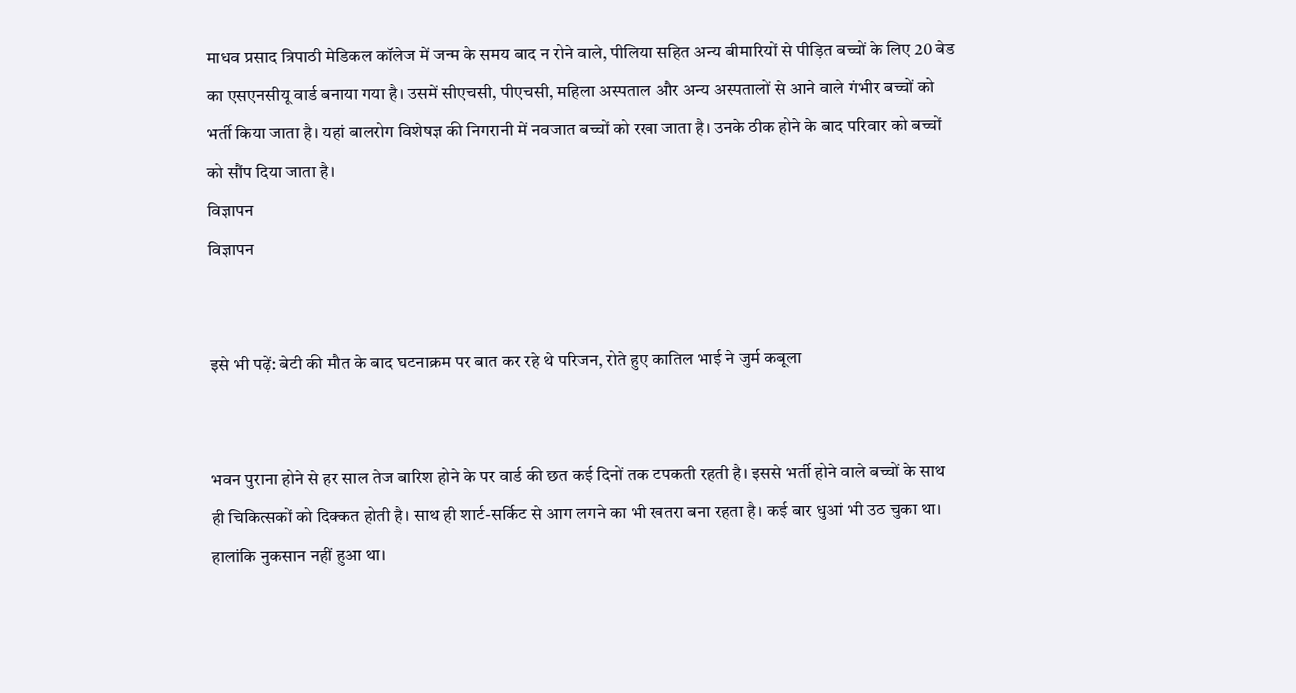माधव प्रसाद त्रिपाठी मेडिकल कॉलेज में जन्म के समय बाद न रोने वाले, पीलिया सहित अन्य बीमारियों से पीड़ित बच्चों के लिए 20 बेड का एसएनसीयू वार्ड बनाया गया है। उसमें सीएचसी, पीएचसी, महिला अस्पताल और अन्य अस्पतालों से आने वाले गंभीर बच्चों को भर्ती किया जाता है। यहां बालरोग विशेषज्ञ की निगरानी में नवजात बच्चों को रखा जाता है। उनके ठीक होने के बाद परिवार को बच्चों को सौंप दिया जाता है।
विज्ञापन
विज्ञापन


इसे भी पढ़ें: बेटी की मौत के बाद घटनाक्रम पर बात कर रहे थे परिजन, रोते हुए कातिल भाई ने जुर्म कबूला


भवन पुराना होने से हर साल तेज बारिश होने के पर वार्ड की छत कई दिनों तक टपकती रहती है। इससे भर्ती होने वाले बच्चों के साथ ही चिकित्सकों को दिक्कत होती है। साथ ही शार्ट-सर्किट से आग लगने का भी खतरा बना रहता है। कई बार धुआं भी उठ चुका था। हालांकि नुकसान नहीं हुआ था।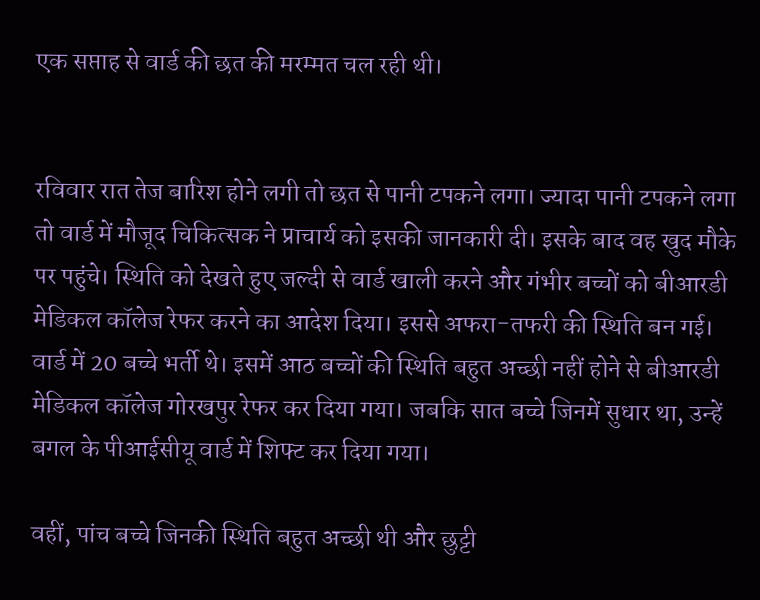एक सप्ताह से वार्ड की छत की मरम्मत चल रही थी।


रविवार रात तेज बारिश होने लगी तो छत से पानी टपकने लगा। ज्यादा पानी टपकने लगा तो वार्ड में मौजूद चिकित्सक ने प्राचार्य को इसकी जानकारी दी। इसके बाद वह खुद मौके पर पहुंचे। स्थिति को देखते हुए जल्दी से वार्ड खाली करने और गंभीर बच्चों को बीआरडी मेडिकल कॉलेज रेफर करने का आदेश दिया। इससे अफरा-तफरी की स्थिति बन गई। वार्ड में 20 बच्चे भर्ती थे। इसमें आठ बच्चों की स्थिति बहुत अच्छी नहीं होने से बीआरडी मेडिकल कॉलेज गोरखपुर रेफर कर दिया गया। जबकि सात बच्चे जिनमें सुधार था, उन्हें बगल के पीआईसीयू वार्ड में शिफ्ट कर दिया गया।

वहीं, पांच बच्चे जिनकी स्थिति बहुत अच्छी थी और छुट्टी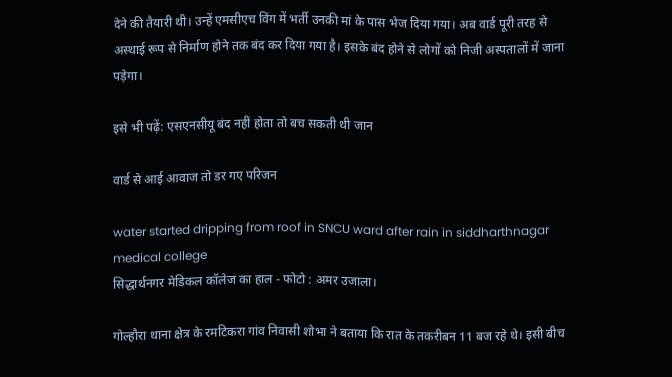देने की तैयारी थी। उन्हें एमसीएच विंग में भर्ती उनकी मां के पास भेज दिया गया। अब वार्ड पूरी तरह से अस्थाई रूप से निर्माण होने तक बंद कर दिया गया है। इसके बंद होने से लोगों को निजी अस्पतालों में जाना पड़ेगा।

इसे भी पढ़ें: एसएनसीयू बंद नहीं होता तो बच सकती थी जान

वार्ड से आई आवाज तो डर गए परिजन

water started dripping from roof in SNCU ward after rain in siddharthnagar medical college
सिद्धार्थनगर मेडिकल कॉलेज का हाल - फोटो : अमर उजाला।

गोल्हौरा थाना क्षेत्र के रमटिकरा गांव निवासी शोभा ने बताया कि रात के तकरीबन 11 बज रहे थे। इसी बीच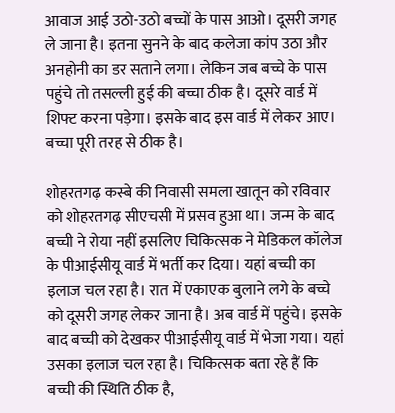आवाज आई उठो-उठो बच्चों के पास आओ। दूसरी जगह ले जाना है। इतना सुनने के बाद कलेजा कांप उठा और अनहोनी का डर सताने लगा। लेकिन जब बच्चे के पास पहुंचे तो तसल्ली हुई की बच्चा ठीक है। दूसरे वार्ड में शिफ्ट करना पड़ेगा। इसके बाद इस वार्ड में लेकर आए। बच्चा पूरी तरह से ठीक है।

शोहरतगढ़ कस्बे की निवासी समला खातून को रविवार को शोहरतगढ़ सीएचसी में प्रसव हुआ था। जन्म के बाद बच्ची ने रोया नहीं इसलिए चिकित्सक ने मेडिकल कॉलेज के पीआईसीयू वार्ड में भर्ती कर दिया। यहां बच्ची का इलाज चल रहा है। रात में एकाएक बुलाने लगे के बच्चे को दूसरी जगह लेकर जाना है। अब वार्ड में पहुंचे। इसके बाद बच्ची को देखकर पीआईसीयू वार्ड में भेजा गया। यहां उसका इलाज चल रहा है। चिकित्सक बता रहे हैं कि बच्ची की स्थिति ठीक है,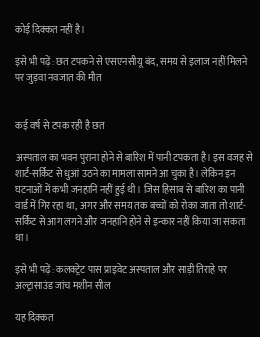कोई दिक्कत नहीं है।

इसे भी पढ़ें: छत टपकने से एसएनसीयू बंद, समय से इलाज नहीं मिलने पर जुड़वा नवजात की मौत


कई वर्ष से टपक रही है छत

अस्पताल का भवन पुराना होने से बारिश में पानी टपकता है। इस वजह से शार्ट-सर्किट से धुआं उठने का मामला सामने आ चुका है। लेकिन इन घटनाओं में कभी जनहानि नहीं हुई थी। जिस हिसाब से बारिश का पानी वार्ड में गिर रहा था, अगर और समय तक बच्चों को रोका जाता तो शार्ट- सर्किट से आग लगने और जनहानि होने से इन्कार नहीं किया जा सकता था।

इसे भी पढ़ें: कलक्ट्रेट पास प्राइवेट अस्पताल और साड़ी तिराहे पर अल्ट्रासाउंड जांच मशीन सील

यह दिक्कत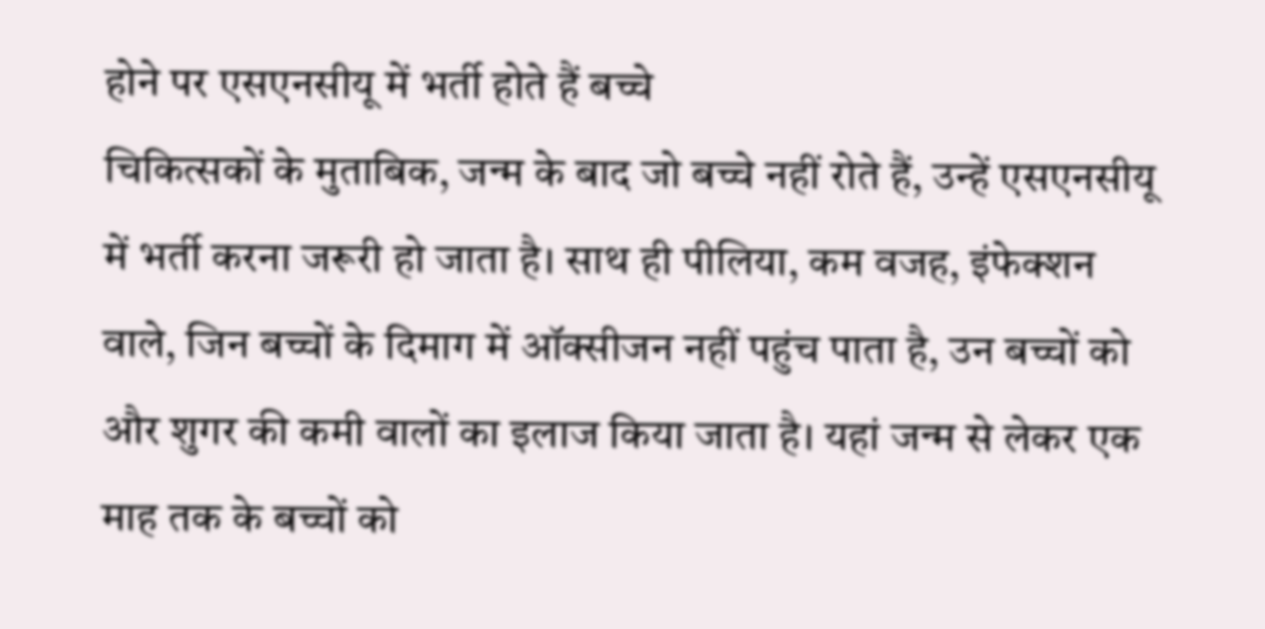होने पर एसएनसीयू में भर्ती होते हैं बच्चे
चिकित्सकों के मुताबिक, जन्म के बाद जो बच्चे नहीं रोते हैं, उन्हें एसएनसीयू में भर्ती करना जरूरी हो जाता है। साथ ही पीलिया, कम वजह, इंफेक्शन वाले, जिन बच्चों के दिमाग में ऑक्सीजन नहीं पहुंच पाता है, उन बच्चों को और शुगर की कमी वालों का इलाज किया जाता है। यहां जन्म से लेकर एक माह तक के बच्चों को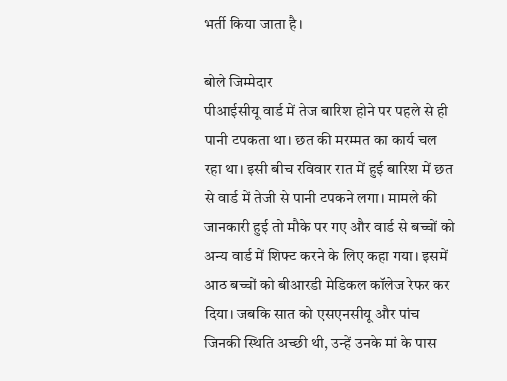भर्ती किया जाता है।

बोले जिम्मेदार
पीआईसीयू वार्ड में तेज बारिश होने पर पहले से ही पानी टपकता था। छत की मरम्मत का कार्य चल रहा था। इसी बीच रविवार रात में हुई बारिश में छत से वार्ड में तेजी से पानी टपकने लगा। मामले की जानकारी हुई तो मौके पर गए और वार्ड से बच्चों को अन्य वार्ड में शिफ्ट करने के लिए कहा गया। इसमें आठ बच्चों को बीआरडी मेडिकल कॉलेज रेफर कर दिया। जबकि सात को एसएनसीयू और पांच जिनकी स्थिति अच्छी थी, उन्हें उनके मां के पास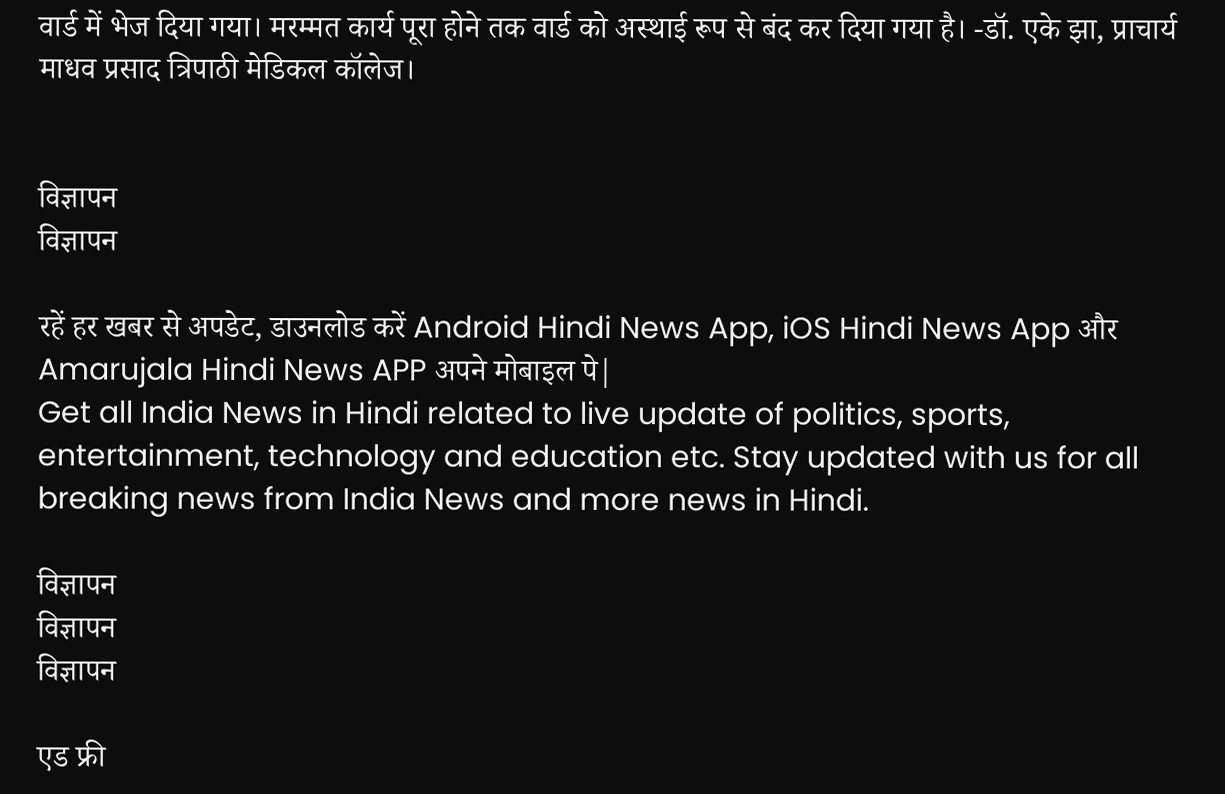वार्ड में भेज दिया गया। मरम्मत कार्य पूरा होने तक वार्ड को अस्थाई रूप से बंद कर दिया गया है। -डॉ. एके झा, प्राचार्य माधव प्रसाद त्रिपाठी मेडिकल कॉलेज।


विज्ञापन
विज्ञापन

रहें हर खबर से अपडेट, डाउनलोड करें Android Hindi News App, iOS Hindi News App और Amarujala Hindi News APP अपने मोबाइल पे|
Get all India News in Hindi related to live update of politics, sports, entertainment, technology and education etc. Stay updated with us for all breaking news from India News and more news in Hindi.

विज्ञापन
विज्ञापन
विज्ञापन

एड फ्री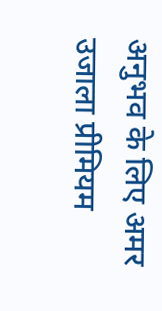अनुभव के लिए अमर उजाला प्रीमियम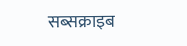सब्सक्राइब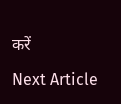करें

Next Article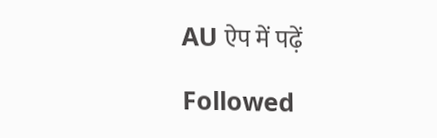AU ऐप में पढ़ें

Followed